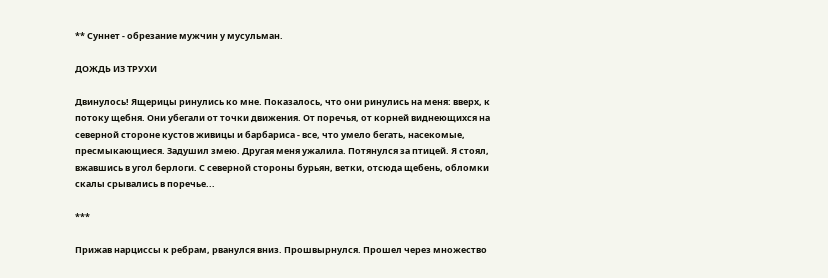** Суннет - обрезание мужчин у мусульман.

ДОЖДЬ ИЗ ТРУХИ

Двинулось! Ящерицы ринулись ко мне. Показалось, что они ринулись на меня: вверх, к потоку щебня. Они убегали от точки движения. От поречья, от корней виднеющихся на северной стороне кустов живицы и барбариса - все, что умело бегать, насекомые, пресмыкающиеся. Задушил змею. Другая меня ужалила. Потянулся за птицей. Я стоял, вжавшись в угол берлоги. С северной стороны бурьян, ветки, отсюда щебень, обломки скалы срывались в поречье...

***

Прижав нарциссы к ребрам, рванулся вниз. Прошвырнулся. Прошел через множество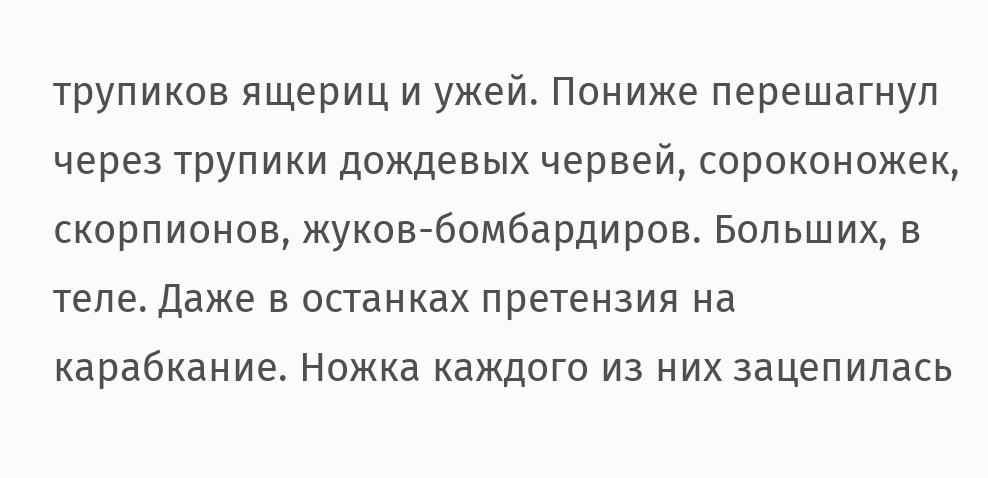трупиков ящериц и ужей. Пониже перешагнул через трупики дождевых червей, сороконожек, скорпионов, жуков-бомбардиров. Больших, в теле. Даже в останках претензия на карабкание. Ножка каждого из них зацепилась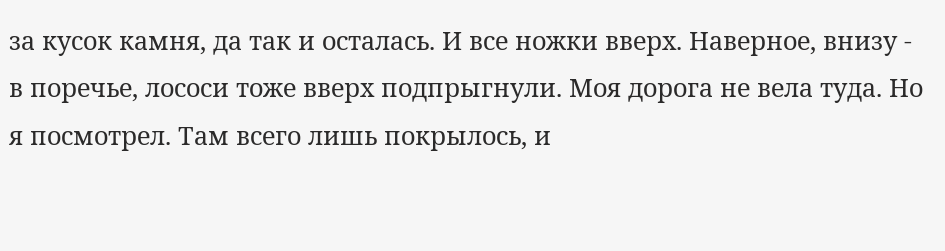за кусок камня, да так и осталась. И все ножки вверх. Наверное, внизу - в поречье, лососи тоже вверх подпрыгнули. Моя дорога не вела туда. Но я посмотрел. Там всего лишь покрылось, и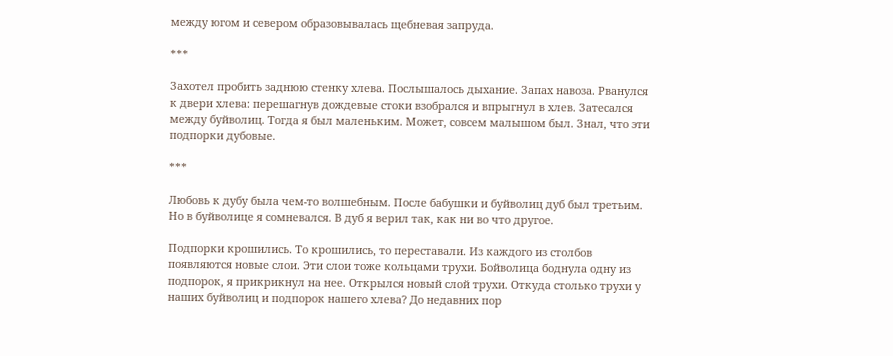между югом и севером образовывалась щебневая запруда.

***

Захотел пробить заднюю стенку хлева. Послышалось дыхание. Запах навоза. Рванулся к двери хлева: перешагнув дождевые стоки взобрался и впрыгнул в хлев. Затесался между буйволиц. Тогда я был маленьким. Может, совсем малышом был. Знал, что эти подпорки дубовые.

***

Любовь к дубу была чем-то волшебным. После бабушки и буйволиц дуб был третьим. Но в буйволице я сомневался. В дуб я верил так, как ни во что другое.

Подпорки крошились. То крошились, то переставали. Из каждого из столбов появляются новые слои. Эти слои тоже кольцами трухи. Бойволица боднула одну из подпорок, я прикрикнул на нее. Открылся новый слой трухи. Откуда столько трухи у наших буйволиц и подпорок нашего хлева? До недавних пор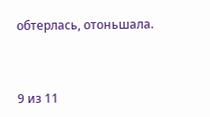обтерлась, отоньшала.



9 из 11